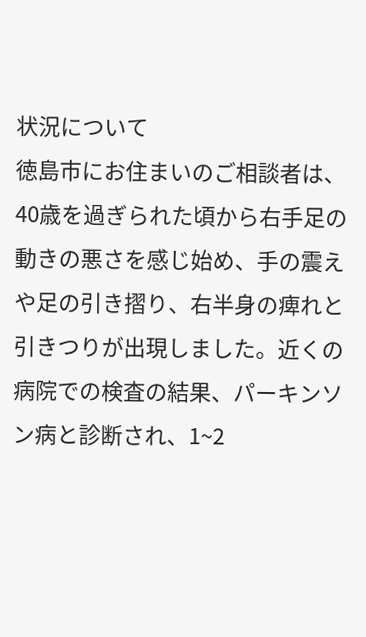状況について
徳島市にお住まいのご相談者は、40歳を過ぎられた頃から右手足の動きの悪さを感じ始め、手の震えや足の引き摺り、右半身の痺れと引きつりが出現しました。近くの病院での検査の結果、パーキンソン病と診断され、1~2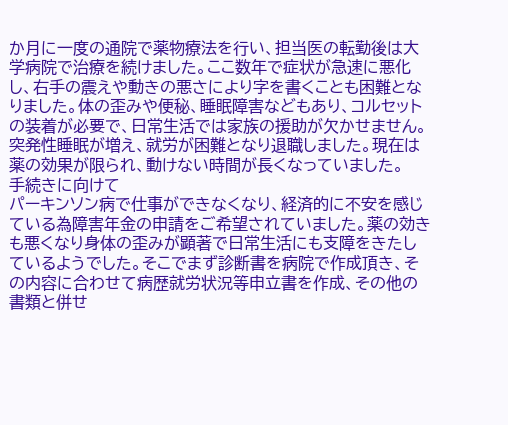か月に一度の通院で薬物療法を行い、担当医の転勤後は大学病院で治療を続けました。ここ数年で症状が急速に悪化し、右手の震えや動きの悪さにより字を書くことも困難となりました。体の歪みや便秘、睡眠障害などもあり、コルセットの装着が必要で、日常生活では家族の援助が欠かせません。突発性睡眠が増え、就労が困難となり退職しました。現在は薬の効果が限られ、動けない時間が長くなっていました。
手続きに向けて
パーキンソン病で仕事ができなくなり、経済的に不安を感じている為障害年金の申請をご希望されていました。薬の効きも悪くなり身体の歪みが顕著で日常生活にも支障をきたしているようでした。そこでまず診断書を病院で作成頂き、その内容に合わせて病歴就労状況等申立書を作成、その他の書類と併せ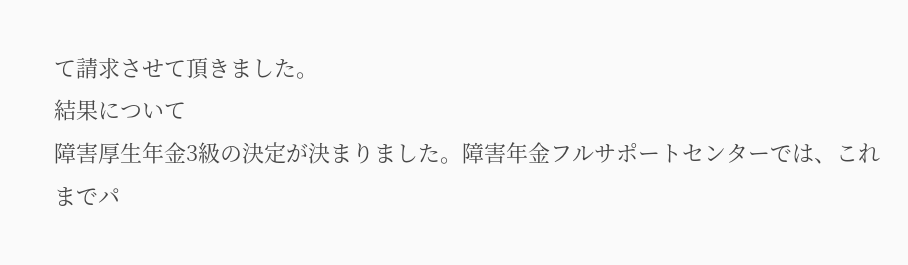て請求させて頂きました。
結果について
障害厚生年金3級の決定が決まりました。障害年金フルサポートセンターでは、これまでパ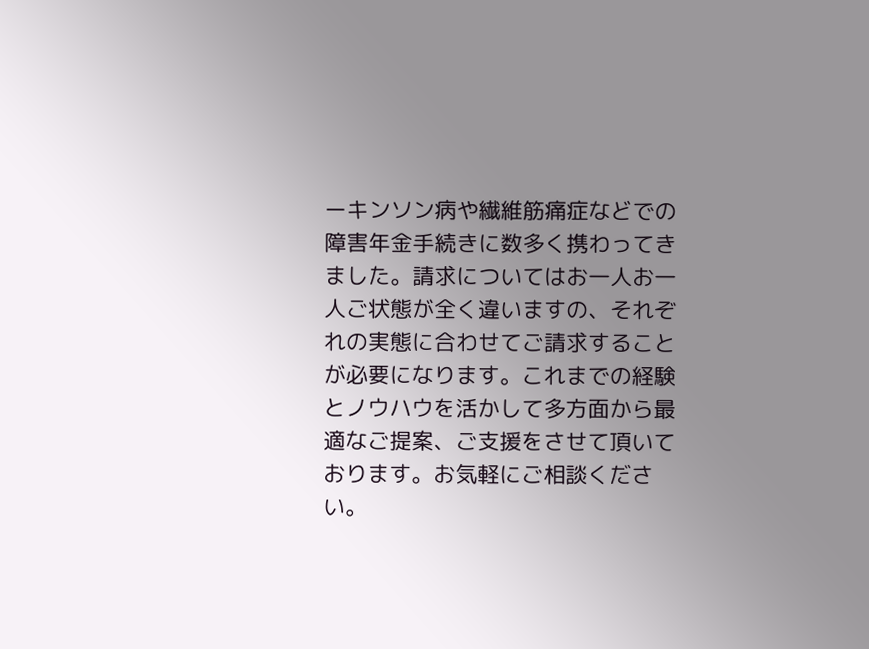ーキンソン病や繊維筋痛症などでの障害年金手続きに数多く携わってきました。請求についてはお一人お一人ご状態が全く違いますの、それぞれの実態に合わせてご請求することが必要になります。これまでの経験とノウハウを活かして多方面から最適なご提案、ご支援をさせて頂いております。お気軽にご相談ください。